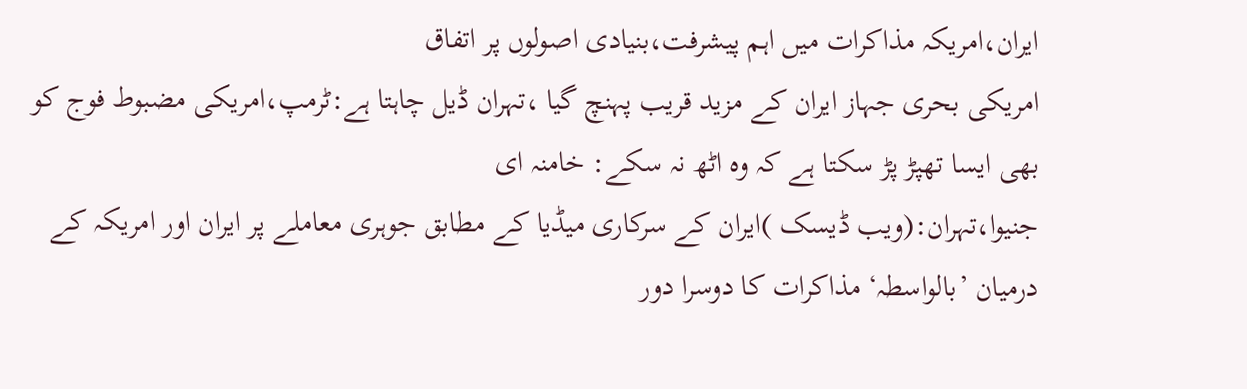ایران،امریکہ مذاکرات میں اہم پیشرفت،بنیادی اصولوں پر اتفاق
امریکی بحری جہاز ایران کے مزید قریب پہنچ گیا ،تہران ڈیل چاہتا ہے:ٹرمپ،امریکی مضبوط فوج کو بھی ایسا تھپڑ پڑ سکتا ہے کہ وہ اٹھ نہ سکے: خامنہ ای
جنیوا،تہران:(ویب ڈیسک )ایران کے سرکاری میڈیا کے مطابق جوہری معاملے پر ایران اور امریکہ کے درمیان ’بالواسطہ‘ مذاکرات کا دوسرا دور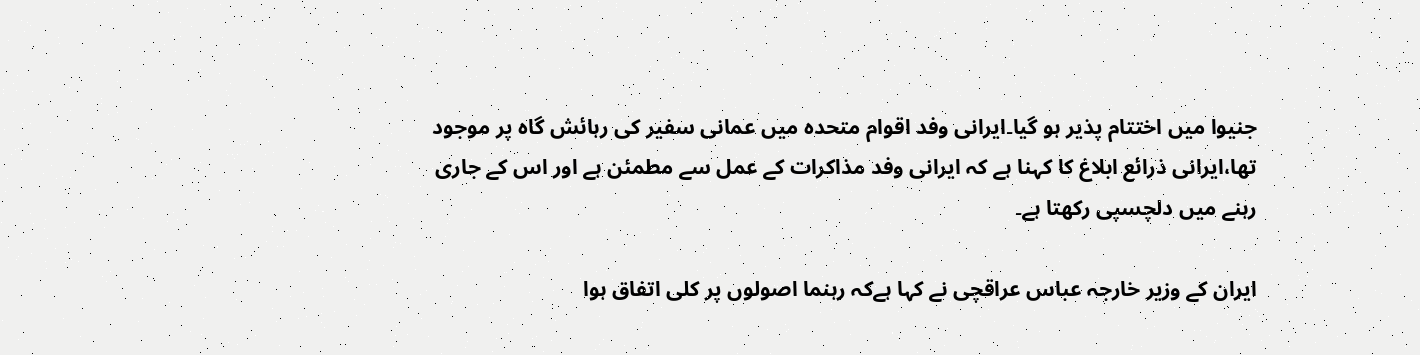جنیوا میں اختتام پذیر ہو گیا۔ایرانی وفد اقوام متحدہ میں عمانی سفیر کی رہائش گاہ پر موجود تھا،ایرانی ذرائع ابلاغ کا کہنا ہے کہ ایرانی وفد مذاکرات کے عمل سے مطمئن ہے اور اس کے جاری رہنے میں دلچسپی رکھتا ہے۔

ایران کے وزیر خارجہ عباس عراقچی نے کہا ہےکہ رہنما اصولوں پر کلی اتفاق ہوا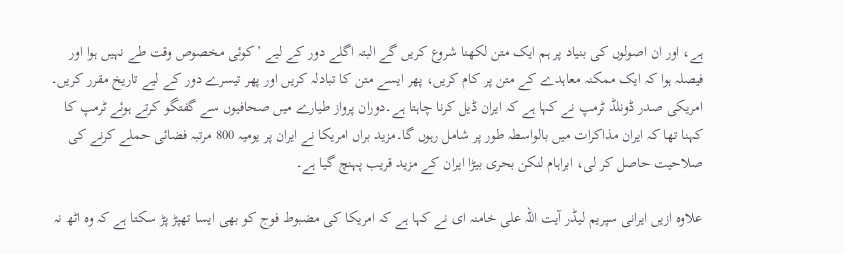ہے، اور ان اصولوں کی بنیاد پر ہم ایک متن لکھنا شروع کریں گے البتہ اگلے دور کے لیے ’کوئی مخصوص وقت طے نہیں ہوا اور فیصلہ ہوا کہ ایک ممکنہ معاہدے کے متن پر کام کریں، پھر ایسے متن کا تبادلہ کریں اور پھر تیسرے دور کے لیے تاریخ مقرر کریں۔
امریکی صدر ڈونلڈ ٹرمپ نے کہا ہے کہ ایران ڈیل کرنا چاہتا ہے۔دوران پرواز طیارے میں صحافیوں سے گفتگو کرتے ہوئے ٹرمپ کا کہنا تھا کہ ایران مذاکرات میں بالواسطہ طور پر شامل رہوں گا۔مزید براں امریکا نے ایران پر یومیہ 800 مرتبہ فضائی حملے کرنے کی صلاحیت حاصل کر لی، ابراہام لنکن بحری بیڑا ایران کے مزید قریب پہنچ گیا ہے۔

علاوہ ازیں ایرانی سپریم لیڈر آیت اللہ علی خامنہ ای نے کہا ہے کہ امریکا کی مضبوط فوج کو بھی ایسا تھپڑ پڑ سکتا ہے کہ وہ اٹھ نہ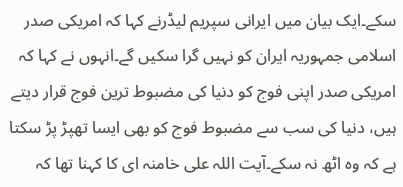سکے۔ایک بیان میں ایرانی سپریم لیڈرنے کہا کہ امریکی صدر اسلامی جمہوریہ ایران کو نہیں گرا سکیں گے۔انہوں نے کہا کہ امریکی صدر اپنی فوج کو دنیا کی مضبوط ترین فوج قرار دیتے ہیں، دنیا کی سب سے مضبوط فوج کو بھی ایسا تھپڑ پڑ سکتا ہے کہ وہ اٹھ نہ سکے۔آیت اللہ علی خامنہ ای کا کہنا تھا کہ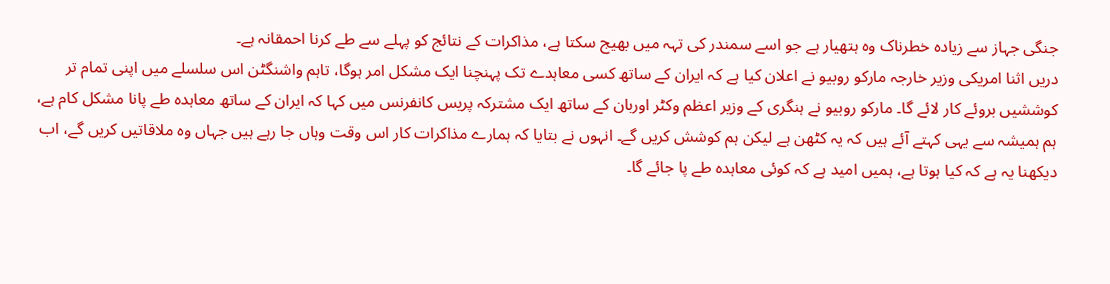جنگی جہاز سے زیادہ خطرناک وہ ہتھیار ہے جو اسے سمندر کی تہہ میں بھیج سکتا ہے، مذاکرات کے نتائج کو پہلے سے طے کرنا احمقانہ ہے۔
دریں اثنا امریکی وزیر خارجہ مارکو روبیو نے اعلان کیا ہے کہ ایران کے ساتھ کسی معاہدے تک پہنچنا ایک مشکل امر ہوگا، تاہم واشنگٹن اس سلسلے میں اپنی تمام تر کوششیں بروئے کار لائے گا۔ مارکو روبیو نے ہنگری کے وزیر اعظم وکٹر اوربان کے ساتھ ایک مشترکہ پریس کانفرنس میں کہا کہ ایران کے ساتھ معاہدہ طے پانا مشکل کام ہے، ہم ہمیشہ سے یہی کہتے آئے ہیں کہ یہ کٹھن ہے لیکن ہم کوشش کریں گے۔ انہوں نے بتایا کہ ہمارے مذاکرات کار اس وقت وہاں جا رہے ہیں جہاں وہ ملاقاتیں کریں گے، اب دیکھنا یہ ہے کہ کیا ہوتا ہے، ہمیں امید ہے کہ کوئی معاہدہ طے پا جائے گا۔